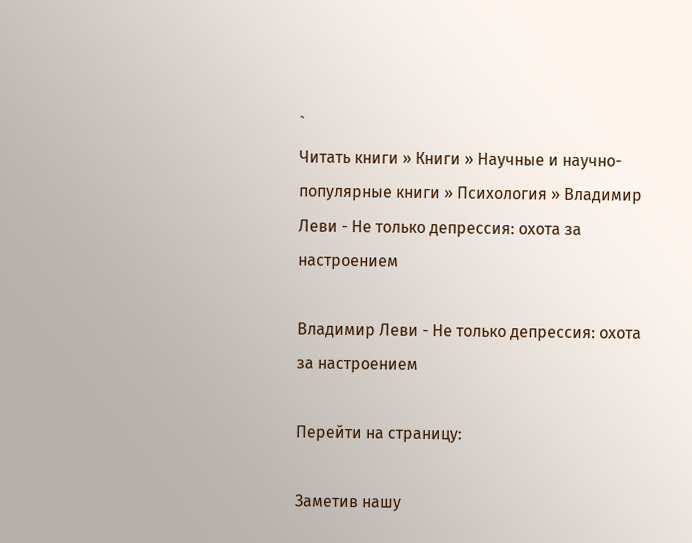`
Читать книги » Книги » Научные и научно-популярные книги » Психология » Владимир Леви - Не только депрессия: охота за настроением

Владимир Леви - Не только депрессия: охота за настроением

Перейти на страницу:

Заметив нашу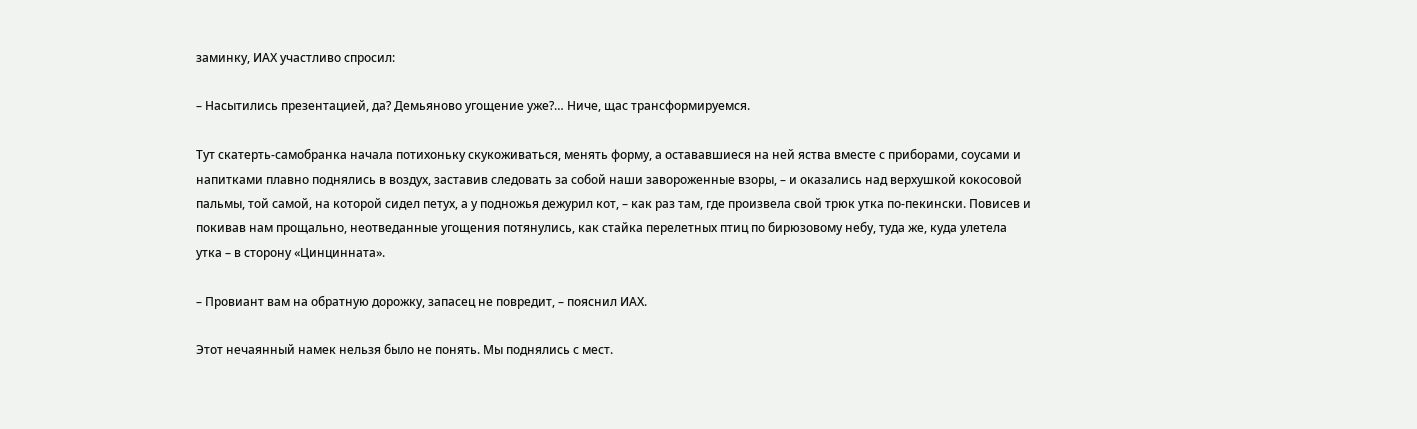заминку, ИАХ участливо спросил:

– Насытились презентацией, да? Демьяново угощение уже?… Ниче, щас трансформируемся.

Тут скатерть-самобранка начала потихоньку скукоживаться, менять форму, а остававшиеся на ней яства вместе с приборами, соусами и напитками плавно поднялись в воздух, заставив следовать за собой наши завороженные взоры, – и оказались над верхушкой кокосовой пальмы, той самой, на которой сидел петух, а у подножья дежурил кот, – как раз там, где произвела свой трюк утка по-пекински. Повисев и покивав нам прощально, неотведанные угощения потянулись, как стайка перелетных птиц по бирюзовому небу, туда же, куда улетела утка – в сторону «Цинцинната».

– Провиант вам на обратную дорожку, запасец не повредит, – пояснил ИАХ.

Этот нечаянный намек нельзя было не понять. Мы поднялись с мест.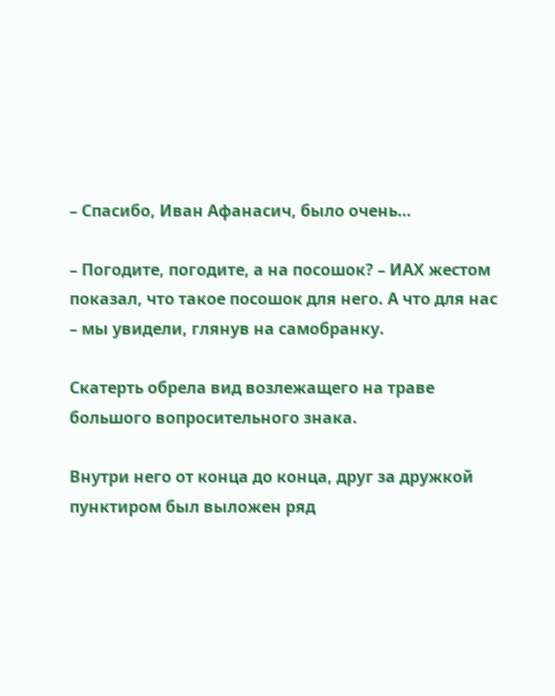– Спасибо, Иван Афанасич, было очень…

– Погодите, погодите, а на посошок? – ИАХ жестом показал, что такое посошок для него. А что для нас – мы увидели, глянув на самобранку.

Скатерть обрела вид возлежащего на траве большого вопросительного знака.

Внутри него от конца до конца, друг за дружкой пунктиром был выложен ряд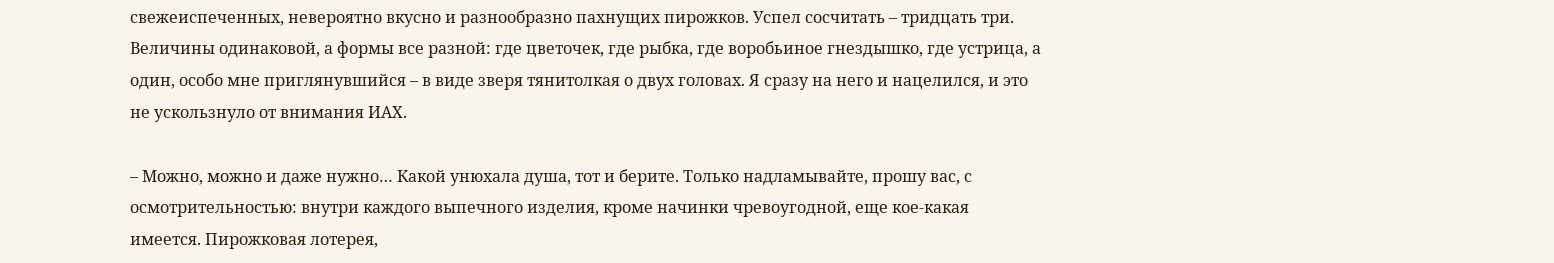свежеиспеченных, невероятно вкусно и разнообразно пахнущих пирожков. Успел сосчитать – тридцать три. Величины одинаковой, а формы все разной: где цветочек, где рыбка, где воробьиное гнездышко, где устрица, а один, особо мне приглянувшийся – в виде зверя тянитолкая о двух головах. Я сразу на него и нацелился, и это не ускользнуло от внимания ИАХ.

– Можно, можно и даже нужно… Какой унюхала душа, тот и берите. Только надламывайте, прошу вас, с осмотрительностью: внутри каждого выпечного изделия, кроме начинки чревоугодной, еще кое-какая имеется. Пирожковая лотерея,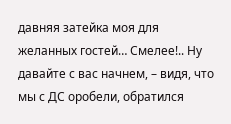давняя затейка моя для желанных гостей… Смелее!.. Ну давайте с вас начнем, – видя, что мы с ДС оробели, обратился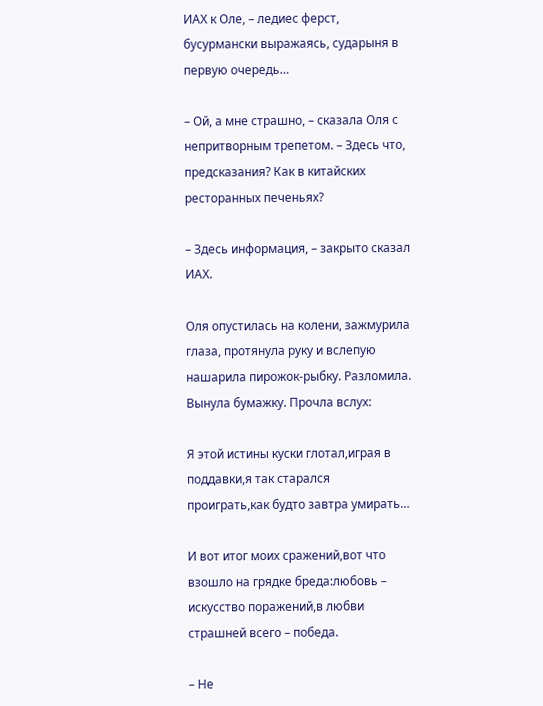ИАХ к Оле, – ледиес ферст, бусурмански выражаясь, сударыня в первую очередь…

– Ой, а мне страшно, – сказала Оля с непритворным трепетом. – Здесь что, предсказания? Как в китайских ресторанных печеньях?

– Здесь информация, – закрыто сказал ИАХ.

Оля опустилась на колени, зажмурила глаза, протянула руку и вслепую нашарила пирожок-рыбку. Разломила. Вынула бумажку. Прочла вслух:

Я этой истины куски глотал,играя в поддавки,я так старался проиграть,как будто завтра умирать…

И вот итог моих сражений,вот что взошло на грядке бреда:любовь – искусство поражений,в любви страшней всего – победа.

– Не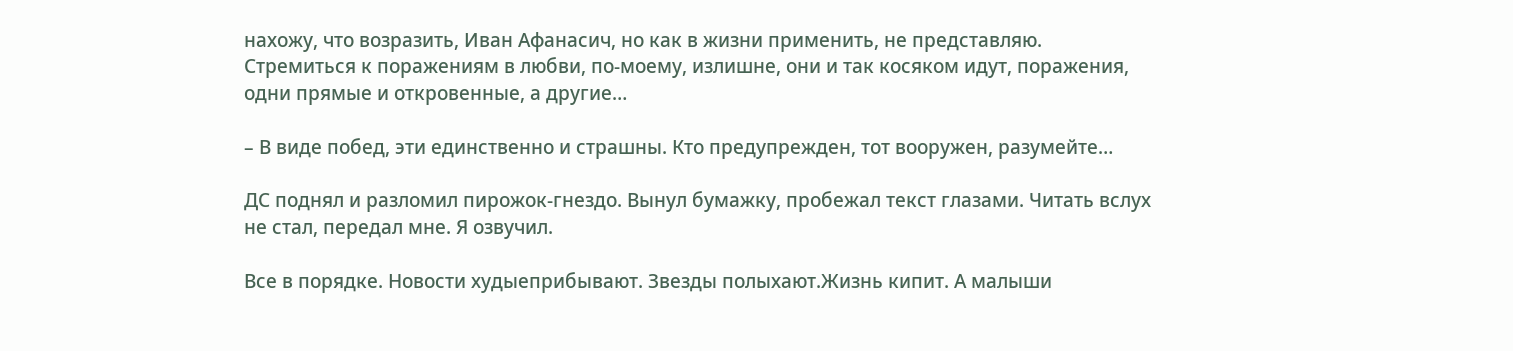нахожу, что возразить, Иван Афанасич, но как в жизни применить, не представляю. Стремиться к поражениям в любви, по-моему, излишне, они и так косяком идут, поражения, одни прямые и откровенные, а другие…

– В виде побед, эти единственно и страшны. Кто предупрежден, тот вооружен, разумейте…

ДС поднял и разломил пирожок-гнездо. Вынул бумажку, пробежал текст глазами. Читать вслух не стал, передал мне. Я озвучил.

Все в порядке. Новости худыеприбывают. Звезды полыхают.Жизнь кипит. А малыши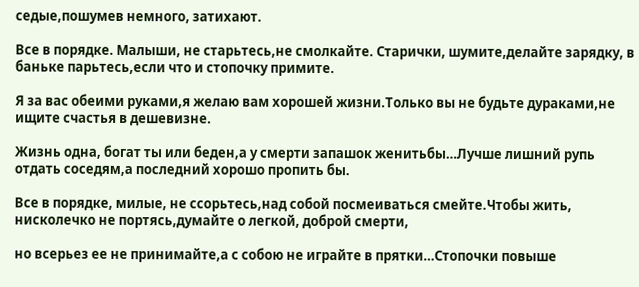седые,пошумев немного, затихают.

Все в порядке. Малыши, не старьтесь,не смолкайте. Старички, шумите,делайте зарядку, в баньке парьтесь,если что и стопочку примите.

Я за вас обеими руками,я желаю вам хорошей жизни.Только вы не будьте дураками,не ищите счастья в дешевизне.

Жизнь одна, богат ты или беден,а у смерти запашок женитьбы…Лучше лишний рупь отдать соседям,а последний хорошо пропить бы.

Все в порядке, милые, не ссорьтесь,над собой посмеиваться смейте.Чтобы жить, нисколечко не портясь,думайте о легкой, доброй смерти,

но всерьез ее не принимайте,а с собою не играйте в прятки…Стопочки повыше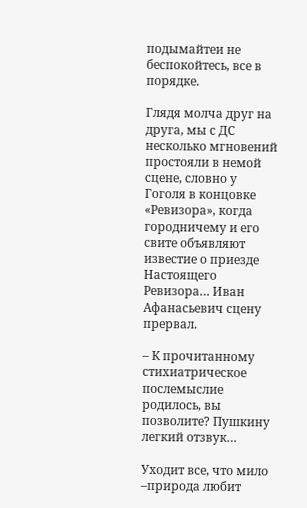подымайтеи не беспокойтесь, все в порядке.

Глядя молча друг на друга, мы с ДС несколько мгновений простояли в немой сцене, словно у Гоголя в концовке «Ревизора», когда городничему и его свите объявляют известие о приезде Настоящего Ревизора… Иван Афанасьевич сцену прервал.

– К прочитанному стихиатрическое послемыслие родилось, вы позволите? Пушкину легкий отзвук…

Уходит все, что мило –природа любит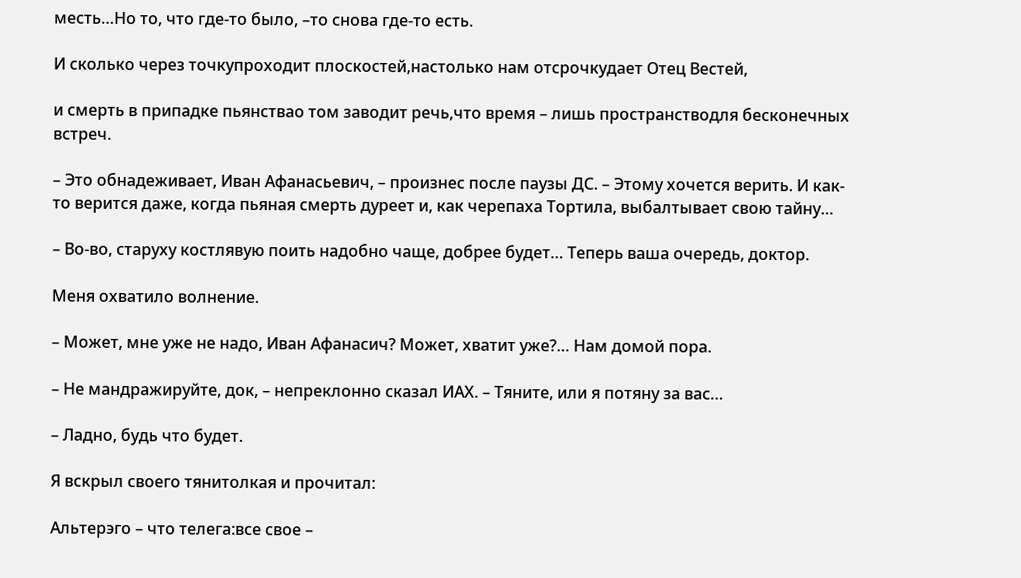месть…Но то, что где-то было, –то снова где-то есть.

И сколько через точкупроходит плоскостей,настолько нам отсрочкудает Отец Вестей,

и смерть в припадке пьянствао том заводит речь,что время – лишь пространстводля бесконечных встреч.

– Это обнадеживает, Иван Афанасьевич, – произнес после паузы ДС. – Этому хочется верить. И как-то верится даже, когда пьяная смерть дуреет и, как черепаха Тортила, выбалтывает свою тайну…

– Во-во, старуху костлявую поить надобно чаще, добрее будет… Теперь ваша очередь, доктор.

Меня охватило волнение.

– Может, мне уже не надо, Иван Афанасич? Может, хватит уже?… Нам домой пора.

– Не мандражируйте, док, – непреклонно сказал ИАХ. – Тяните, или я потяну за вас…

– Ладно, будь что будет.

Я вскрыл своего тянитолкая и прочитал:

Альтерэго – что телега:все свое –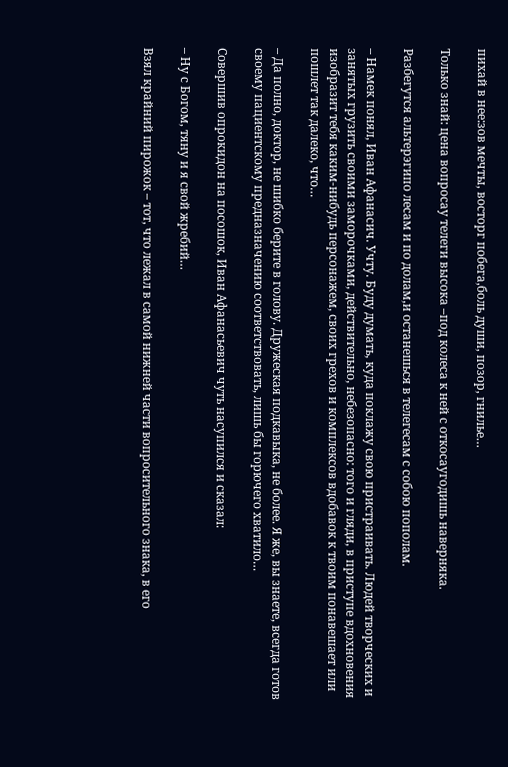пихай в нее:зов мечты, восторг побега,боль души, позор, гнилье…

Только знай: цена вопросау телеги высока –под колеса к ней с откосаугодишь наверняка.

Разбегутся альтерэгипо лесам и по долам,и останешься в телегесам с собою пополам.

– Намек понял, Иван Афанасич. Учту. Буду думать, куда поклажу свою пристраивать. Людей творческих и занятых грузить своими заморочками, действительно, небезопасно: того и гляди, в приступе вдохновения изобразит тебя каким-нибудь персонажем, своих грехов и комплексов вдобавок к твоим понавешает или пошлет так далеко, что…

– Да полно, доктор, не шибко берите в голову. Дружеская подкавыка, не более. Я же, вы знаете, всегда готов своему пациентскому предназначению соответствовать, лишь бы горючего хватило…

Совершив опрокидон на посошок, Иван Афанасьевич чуть насупился и сказал:

– Ну с Богом, тяну и я свой жребий…

Взял крайний пирожок – тот, что лежал в самой нижней части вопросительного знака, в его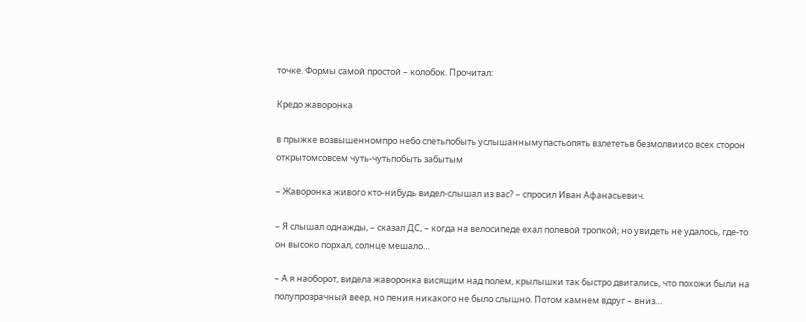точке. Формы самой простой – колобок. Прочитал:

Кредо жаворонка

в прыжке возвышенномпро небо спетьпобыть услышаннымупастьопять взлететьв безмолвиисо всех сторон открытомсовсем чуть-чутьпобыть забытым

– Жаворонка живого кто-нибудь видел-слышал из вас? – спросил Иван Афанасьевич.

– Я слышал однажды, – сказал ДС, – когда на велосипеде ехал полевой тропкой; но увидеть не удалось, где-то он высоко порхал, солнце мешало…

– А я наоборот, видела жаворонка висящим над полем, крылышки так быстро двигались, что похожи были на полупрозрачный веер, но пения никакого не было слышно. Потом камнем вдруг – вниз…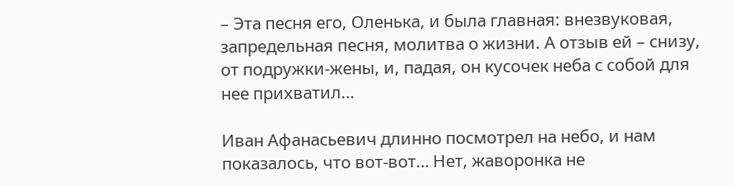– Эта песня его, Оленька, и была главная: внезвуковая, запредельная песня, молитва о жизни. А отзыв ей – снизу, от подружки-жены, и, падая, он кусочек неба с собой для нее прихватил…

Иван Афанасьевич длинно посмотрел на небо, и нам показалось, что вот-вот… Нет, жаворонка не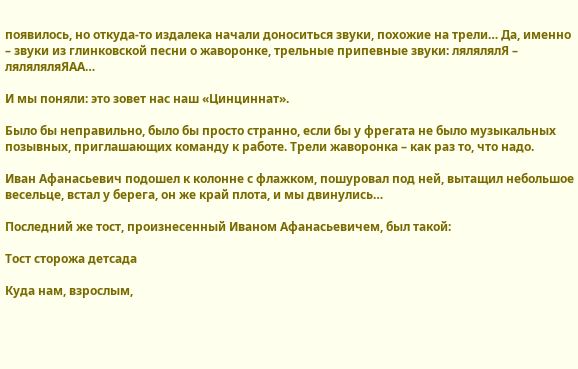появилось, но откуда-то издалека начали доноситься звуки, похожие на трели… Да, именно – звуки из глинковской песни о жаворонке, трельные припевные звуки: лялялялЯ – ляляляляЯАА…

И мы поняли: это зовет нас наш «Цинциннат».

Было бы неправильно, было бы просто странно, если бы у фрегата не было музыкальных позывных, приглашающих команду к работе. Трели жаворонка – как раз то, что надо.

Иван Афанасьевич подошел к колонне с флажком, пошуровал под ней, вытащил небольшое весельце, встал у берега, он же край плота, и мы двинулись…

Последний же тост, произнесенный Иваном Афанасьевичем, был такой:

Тост сторожа детсада

Куда нам, взрослым,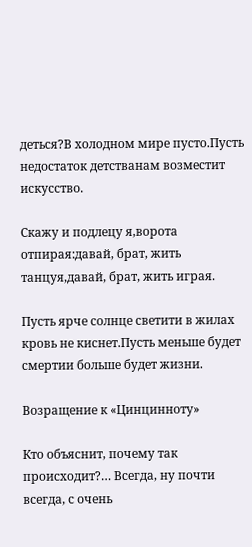деться?В холодном мире пусто.Пусть недостаток детстванам возместит искусство.

Скажу и подлецу я,ворота отпирая:давай, брат, жить танцуя,давай, брат, жить играя.

Пусть ярче солнце светити в жилах кровь не киснет.Пусть меньше будет смертии больше будет жизни.

Возращение к «Цинцинноту»

Кто объяснит, почему так происходит?… Всегда, ну почти всегда, с очень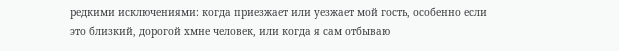редкими исключениями: когда приезжает или уезжает мой гость, особенно если это близкий, дорогой хмне человек, или когда я сам отбываю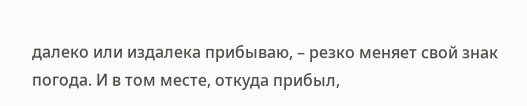далеко или издалека прибываю, – резко меняет свой знак погода. И в том месте, откуда прибыл,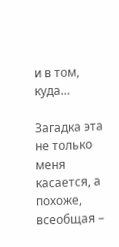и в том, куда…

Загадка эта не только меня касается, а похоже, всеобщая –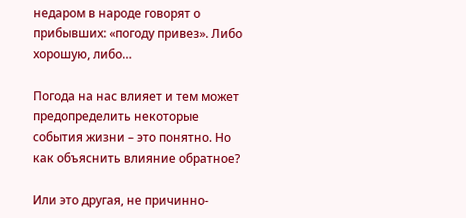недаром в народе говорят о прибывших: «погоду привез». Либо хорошую, либо…

Погода на нас влияет и тем может предопределить некоторые события жизни – это понятно. Но как объяснить влияние обратное?

Или это другая, не причинно-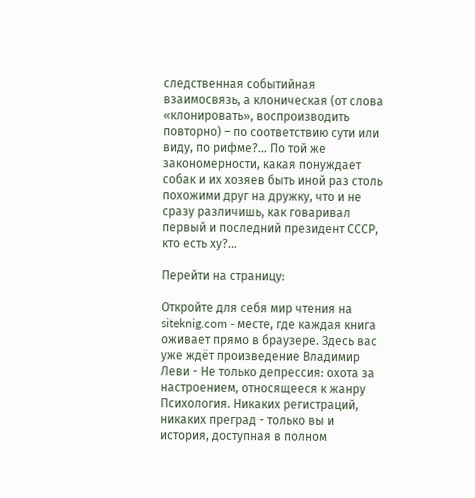следственная событийная взаимосвязь, а клоническая (от слова «клонировать», воспроизводить повторно) – по соответствию сути или виду, по рифме?… По той же закономерности, какая понуждает собак и их хозяев быть иной раз столь похожими друг на дружку, что и не сразу различишь, как говаривал первый и последний президент СССР, кто есть ху?…

Перейти на страницу:

Откройте для себя мир чтения на siteknig.com - месте, где каждая книга оживает прямо в браузере. Здесь вас уже ждёт произведение Владимир Леви - Не только депрессия: охота за настроением, относящееся к жанру Психология. Никаких регистраций, никаких преград - только вы и история, доступная в полном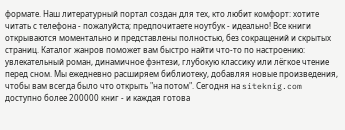формате. Наш литературный портал создан для тех, кто любит комфорт: хотите читать с телефона - пожалуйста; предпочитаете ноутбук - идеально! Все книги открываются моментально и представлены полностью, без сокращений и скрытых страниц. Каталог жанров поможет вам быстро найти что-то по настроению: увлекательный роман, динамичное фэнтези, глубокую классику или лёгкое чтение перед сном. Мы ежедневно расширяем библиотеку, добавляя новые произведения, чтобы вам всегда было что открыть "на потом". Сегодня на siteknig.com доступно более 200000 книг - и каждая готова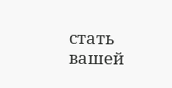стать вашей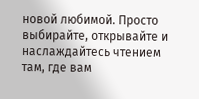новой любимой. Просто выбирайте, открывайте и наслаждайтесь чтением там, где вам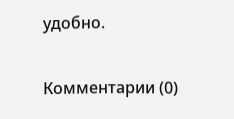удобно.

Комментарии (0)